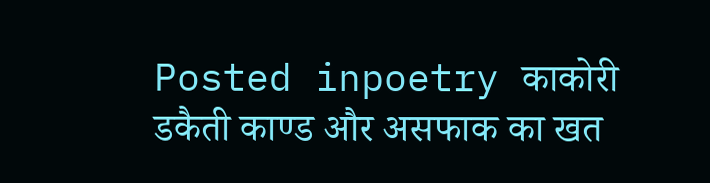Posted inpoetry काकोरी डकैती काण्ड और असफाक का खत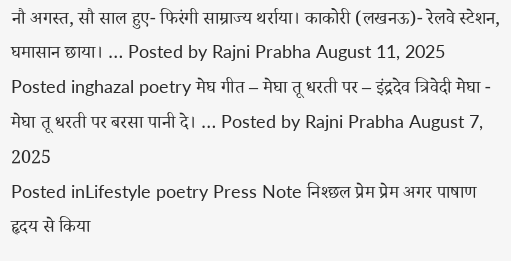नौ अगस्त, सौ साल हुए- फिरंगी साम्राज्य थर्राया। काकोरी (लखनऊ)- रेलवे स्टेशन, घमासान छाया। … Posted by Rajni Prabha August 11, 2025
Posted inghazal poetry मेघ गीत – मेघा तू धरती पर – इंद्रदेव त्रिवेदी मेघा - मेघा तू धरती पर बरसा पानी दे। … Posted by Rajni Prabha August 7, 2025
Posted inLifestyle poetry Press Note निश्छल प्रेम प्रेम अगर पाषाण हृदय से किया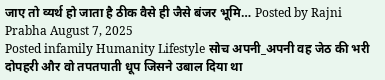जाए तो व्यर्थ हो जाता है ठीक वैसे ही जैसे बंजर भूमि… Posted by Rajni Prabha August 7, 2025
Posted infamily Humanity Lifestyle सोच अपनी_अपनी वह जेठ की भरी दोपहरी और वो तपतपाती धूप जिसने उबाल दिया था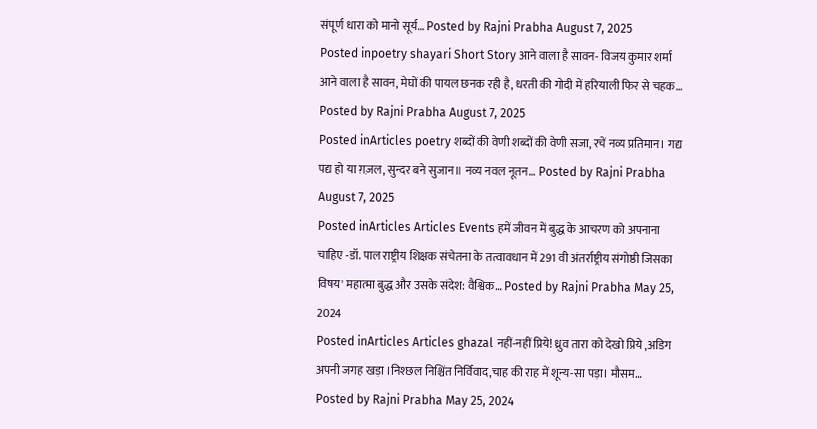संपूर्ण धारा को मानो सूर्य… Posted by Rajni Prabha August 7, 2025
Posted inpoetry shayari Short Story आने वाला है सावन- विजय कुमार शर्मा आने वाला है सावन, मेघों की पायल छनक रही है, धरती की गोदी में हरियाली फिर से चहक… Posted by Rajni Prabha August 7, 2025
Posted inArticles poetry शब्दों की वेणी शब्दों की वेणी सजा, रचें नव्य प्रतिमान। गद्य पद्य हो या ग़ज़ल, सुन्दर बने सुजान॥ नव्य नवल नूतन… Posted by Rajni Prabha August 7, 2025
Posted inArticles Articles Events हमें जीवन में बुद्ध के आचरण को अपनाना चाहिए -डॉ. पाल राष्ट्रीय शिक्षक संचेतना के तत्वावधान में 291 वी अंतर्राष्ट्रीय संगोष्ठी जिसका विषय' महात्मा बुद्ध और उसके संदेश: वैश्विक… Posted by Rajni Prabha May 25, 2024
Posted inArticles Articles ghazal नहीं-नहीं प्रिये! ध्रुव तारा को देखो प्रिये ,अडिग अपनी जगह खड़ा ।निश्छल निश्चिंत निर्विवाद,चाह की राह में शून्य-सा पड़ा। मौसम… Posted by Rajni Prabha May 25, 2024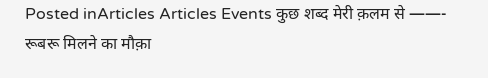Posted inArticles Articles Events कुछ शब्द मेरी क़लम से ——- रूबरू मिलने का मौक़ा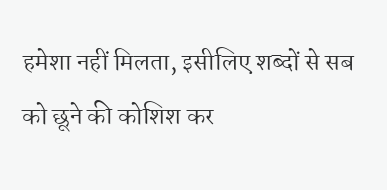हमेशा नहीं मिलता, इसीलिए शब्दों से सब को छूने की कोशिश कर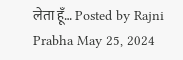लेता हूँ… Posted by Rajni Prabha May 25, 2024